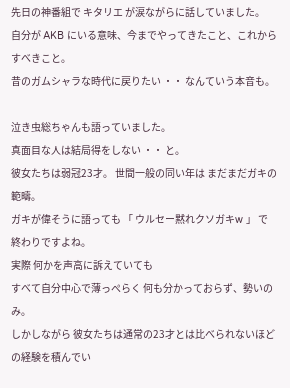先日の神番組で キタリエ が涙ながらに話していました。
自分が AKB にいる意味、今までやってきたこと、これからすべきこと。
昔のガムシャラな時代に戻りたい ・・ なんていう本音も。

泣き虫総ちゃんも語っていました。
真面目な人は結局得をしない ・・ と。
彼女たちは弱冠23才。 世間一般の同い年は まだまだガキの範疇。
ガキが偉そうに語っても 「 ウルセー黙れクソガキw 」 で終わりですよね。
実際 何かを声高に訴えていても
すべて自分中心で薄っぺらく 何も分かっておらず、勢いのみ。
しかしながら 彼女たちは通常の23才とは比べられないほどの経験を積んでい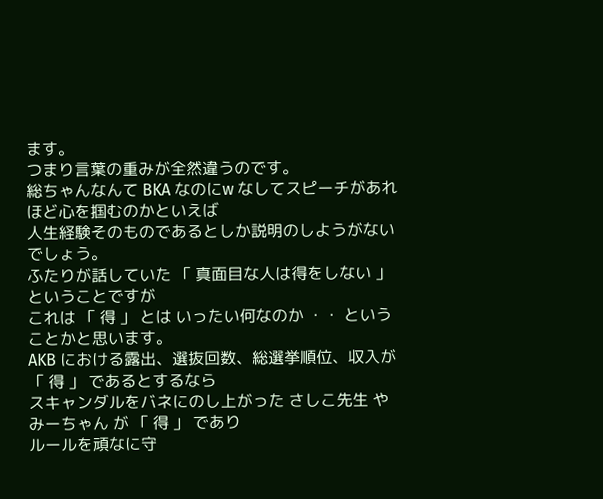ます。
つまり言葉の重みが全然違うのです。
総ちゃんなんて BKA なのにw なしてスピーチがあれほど心を掴むのかといえば
人生経験そのものであるとしか説明のしようがないでしょう。
ふたりが話していた 「 真面目な人は得をしない 」 ということですが
これは 「 得 」 とは いったい何なのか ・・ ということかと思います。
AKB における露出、選抜回数、総選挙順位、収入が 「 得 」 であるとするなら
スキャンダルをバネにのし上がった さしこ先生 や みーちゃん が 「 得 」 であり
ルールを頑なに守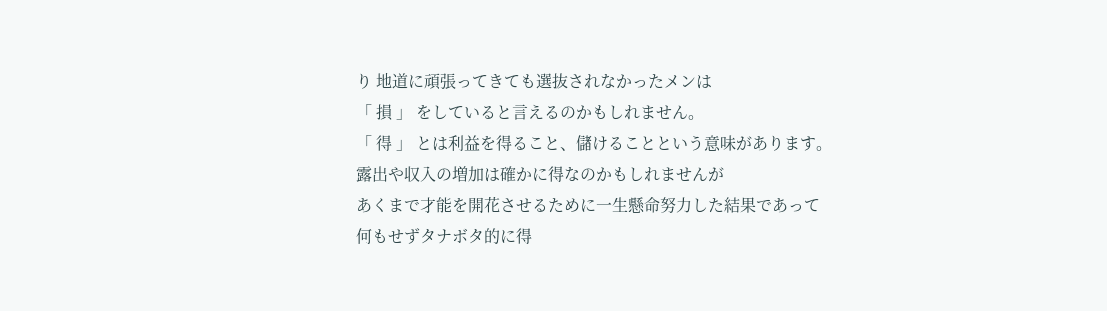り 地道に頑張ってきても選抜されなかったメンは
「 損 」 をしていると言えるのかもしれません。
「 得 」 とは利益を得ること、儲けることという意味があります。
露出や収入の増加は確かに得なのかもしれませんが
あくまで才能を開花させるために一生懸命努力した結果であって
何もせずタナボタ的に得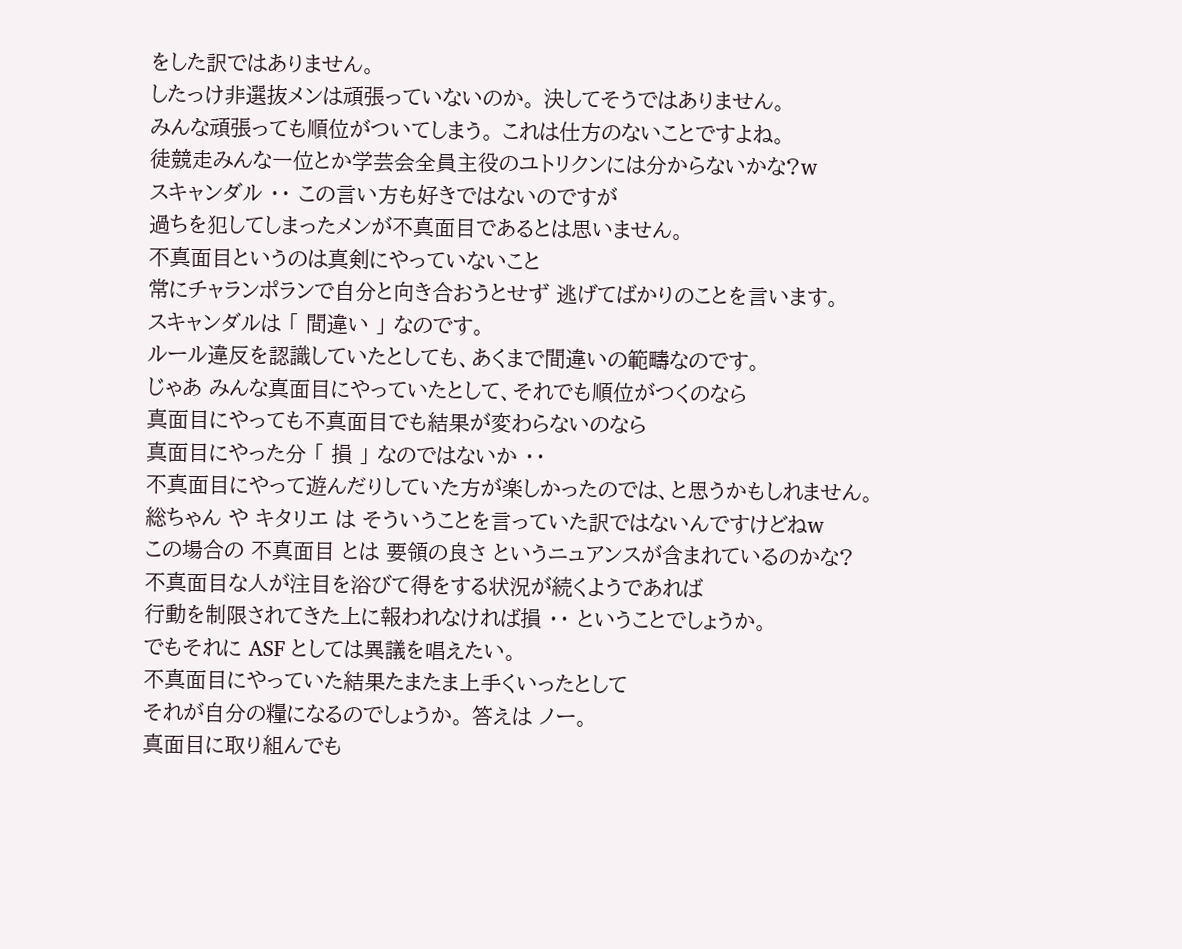をした訳ではありません。
したっけ非選抜メンは頑張っていないのか。 決してそうではありません。
みんな頑張っても順位がついてしまう。 これは仕方のないことですよね。
徒競走みんな一位とか学芸会全員主役のユトリクンには分からないかな?w
スキャンダル ・・ この言い方も好きではないのですが
過ちを犯してしまったメンが不真面目であるとは思いません。
不真面目というのは真剣にやっていないこと
常にチャランポランで自分と向き合おうとせず 逃げてばかりのことを言います。
スキャンダルは 「 間違い 」 なのです。
ルール違反を認識していたとしても、あくまで間違いの範疇なのです。
じゃあ みんな真面目にやっていたとして、それでも順位がつくのなら
真面目にやっても不真面目でも結果が変わらないのなら
真面目にやった分 「 損 」 なのではないか ・・
不真面目にやって遊んだりしていた方が楽しかったのでは、と思うかもしれません。
総ちゃん や キタリエ は そういうことを言っていた訳ではないんですけどねw
この場合の 不真面目 とは 要領の良さ というニュアンスが含まれているのかな?
不真面目な人が注目を浴びて得をする状況が続くようであれば
行動を制限されてきた上に報われなければ損 ・・ ということでしょうか。
でもそれに ASF としては異議を唱えたい。
不真面目にやっていた結果たまたま上手くいったとして
それが自分の糧になるのでしょうか。 答えは ノー。
真面目に取り組んでも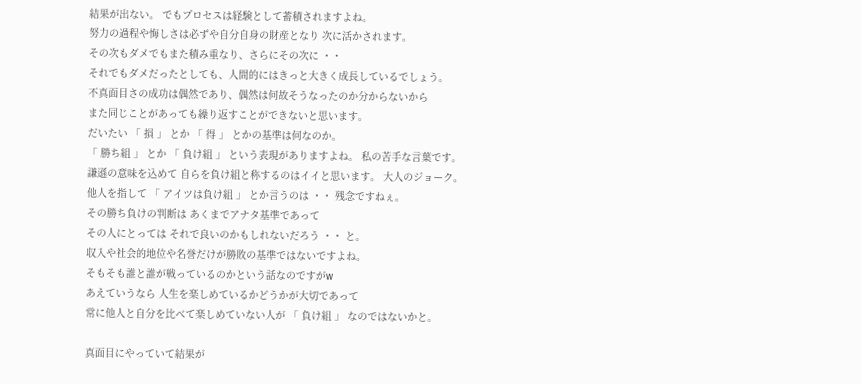結果が出ない。 でもプロセスは経験として蓄積されますよね。
努力の過程や悔しさは必ずや自分自身の財産となり 次に活かされます。
その次もダメでもまた積み重なり、さらにその次に ・・
それでもダメだったとしても、人間的にはきっと大きく成長しているでしょう。
不真面目さの成功は偶然であり、偶然は何故そうなったのか分からないから
また同じことがあっても繰り返すことができないと思います。
だいたい 「 損 」 とか 「 得 」 とかの基準は何なのか。
「 勝ち組 」 とか 「 負け組 」 という表現がありますよね。 私の苦手な言葉です。
謙遜の意味を込めて 自らを負け組と称するのはイイと思います。 大人のジョーク。
他人を指して 「 アイツは負け組 」 とか言うのは ・・ 残念ですねぇ。
その勝ち負けの判断は あくまでアナタ基準であって
その人にとっては それで良いのかもしれないだろう ・・ と。
収入や社会的地位や名誉だけが勝敗の基準ではないですよね。
そもそも誰と誰が戦っているのかという話なのですがw
あえていうなら 人生を楽しめているかどうかが大切であって
常に他人と自分を比べて楽しめていない人が 「 負け組 」 なのではないかと。

真面目にやっていて結果が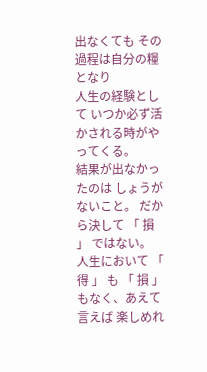出なくても その過程は自分の糧となり
人生の経験として いつか必ず活かされる時がやってくる。
結果が出なかったのは しょうがないこと。 だから決して 「 損 」 ではない。
人生において 「 得 」 も 「 損 」 もなく、あえて言えば 楽しめれ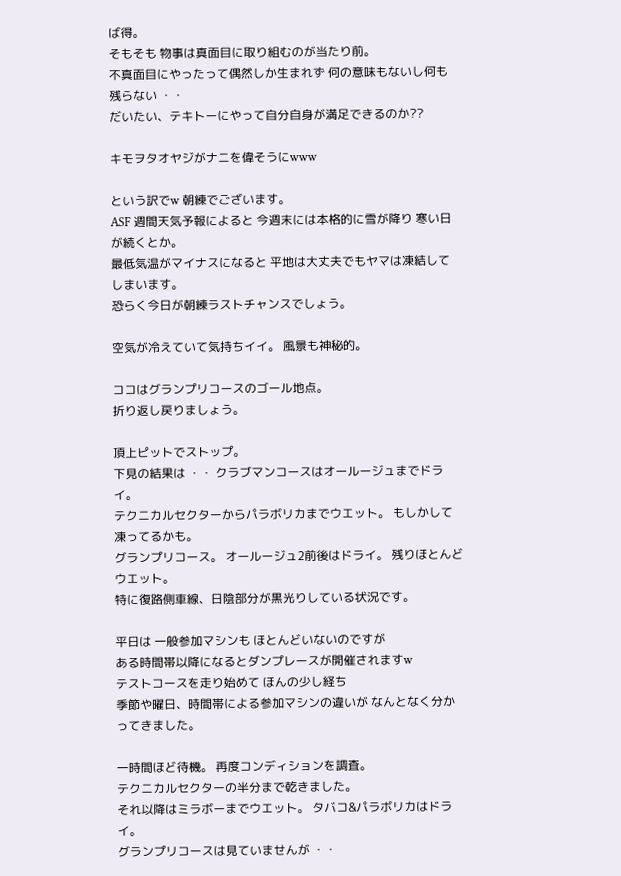ば得。
そもそも 物事は真面目に取り組むのが当たり前。
不真面目にやったって偶然しか生まれず 何の意味もないし何も残らない ・・
だいたい、テキトーにやって自分自身が満足できるのか??

キモヲタオヤジがナニを偉そうにwww

という訳でw 朝練でございます。
ASF 週間天気予報によると 今週末には本格的に雪が降り 寒い日が続くとか。
最低気温がマイナスになると 平地は大丈夫でもヤマは凍結してしまいます。
恐らく今日が朝練ラストチャンスでしょう。

空気が冷えていて気持ちイイ。 風景も神秘的。

ココはグランプリコースのゴール地点。
折り返し戻りましょう。

頂上ピットでストップ。
下見の結果は ・・ クラブマンコースはオールージュまでドライ。
テクニカルセクターからパラボリカまでウエット。 もしかして凍ってるかも。
グランプリコース。 オールージュ2前後はドライ。 残りほとんどウエット。
特に復路側車線、日陰部分が黒光りしている状況です。

平日は 一般参加マシンも ほとんどいないのですが
ある時間帯以降になるとダンプレースが開催されますw
テストコースを走り始めて ほんの少し経ち
季節や曜日、時間帯による参加マシンの違いが なんとなく分かってきました。

一時間ほど待機。 再度コンディションを調査。
テクニカルセクターの半分まで乾きました。
それ以降はミラボーまでウエット。 タバコ&パラボリカはドライ。
グランプリコースは見ていませんが ・・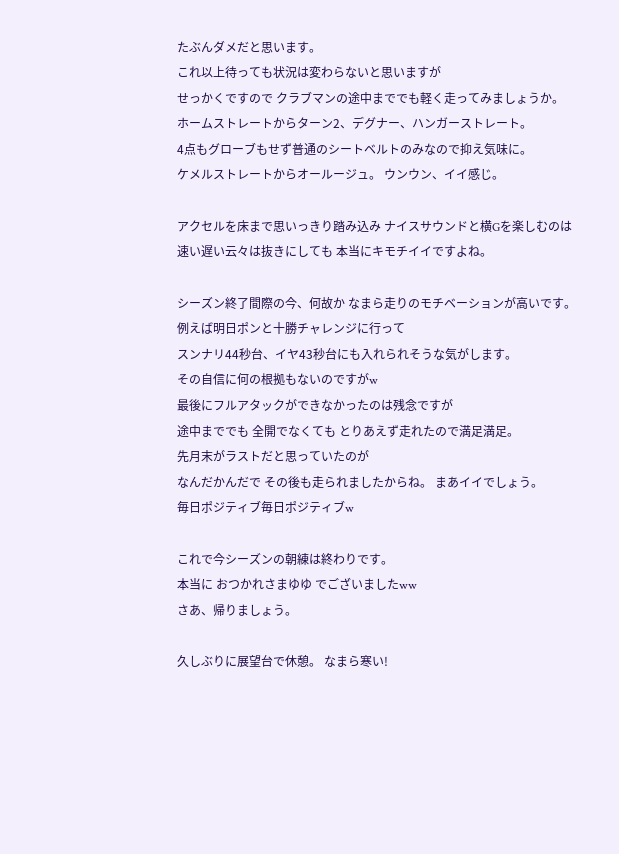たぶんダメだと思います。
これ以上待っても状況は変わらないと思いますが
せっかくですので クラブマンの途中まででも軽く走ってみましょうか。
ホームストレートからターン2、デグナー、ハンガーストレート。
4点もグローブもせず普通のシートベルトのみなので抑え気味に。
ケメルストレートからオールージュ。 ウンウン、イイ感じ。

アクセルを床まで思いっきり踏み込み ナイスサウンドと横Gを楽しむのは
速い遅い云々は抜きにしても 本当にキモチイイですよね。

シーズン終了間際の今、何故か なまら走りのモチベーションが高いです。
例えば明日ポンと十勝チャレンジに行って
スンナリ44秒台、イヤ43秒台にも入れられそうな気がします。
その自信に何の根拠もないのですがw
最後にフルアタックができなかったのは残念ですが
途中まででも 全開でなくても とりあえず走れたので満足満足。
先月末がラストだと思っていたのが
なんだかんだで その後も走られましたからね。 まあイイでしょう。
毎日ポジティブ毎日ポジティブw

これで今シーズンの朝練は終わりです。
本当に おつかれさまゆゆ でございましたww
さあ、帰りましょう。

久しぶりに展望台で休憩。 なまら寒い!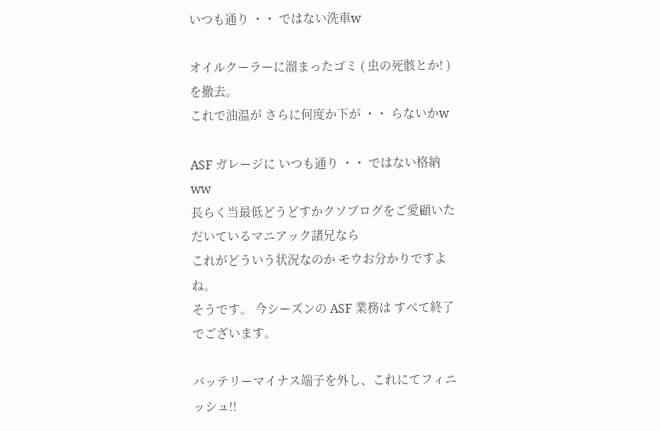いつも通り ・・ ではない洗車w

オイルクーラーに溜まったゴミ ( 虫の死骸とか! ) を撤去。
これで油温が さらに何度か下が ・・ らないかw

ASF ガレージに いつも通り ・・ ではない格納ww
長らく当最低どうどすかクソブログをご愛顧いただいているマニアック諸兄なら
これがどういう状況なのか モウお分かりですよね。
そうです。 今シーズンの ASF 業務は すべて終了でございます。

バッテリーマイナス端子を外し、これにてフィニッシュ!!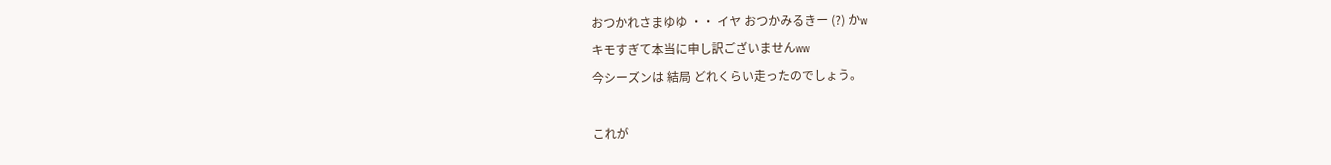おつかれさまゆゆ ・・ イヤ おつかみるきー (?) かw
キモすぎて本当に申し訳ございませんww
今シーズンは 結局 どれくらい走ったのでしょう。

これが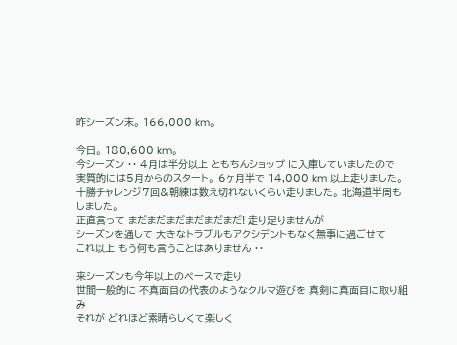昨シーズン末。 166,000 km。

今日。 180,600 km。
今シーズン ・・ 4月は半分以上 ともちんショップ に入庫していましたので
実質的には5月からのスタート。 6ヶ月半で 14,000 km 以上走りました。
十勝チャレンジ7回&朝練は数え切れないくらい走りました。 北海道半周もしました。
正直言って まだまだまだまだまだまだ! 走り足りませんが
シーズンを通して 大きなトラブルもアクシデントもなく無事に過ごせて
これ以上 もう何も言うことはありません ・・

来シーズンも今年以上のペースで走り
世間一般的に 不真面目の代表のようなクルマ遊びを 真剣に真面目に取り組み
それが どれほど素晴らしくて楽しく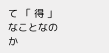て 「 得 」 なことなのか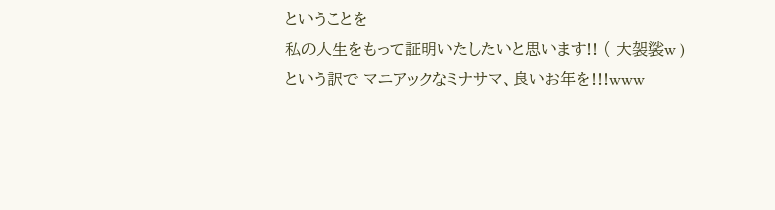ということを
私の人生をもって証明いたしたいと思います!! ( 大袈裟w )
という訳で マニアックなミナサマ、良いお年を!!!www